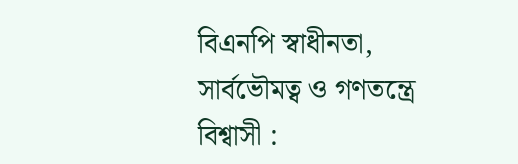বিএনপি স্বাধীনতা, সার্বভৌমত্ব ও গণতন্ত্রে বিশ্বাসী :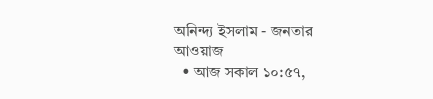অনিন্দ্য ইসলাম - জনতার আওয়াজ
  • আজ সকাল ১০:৫৭,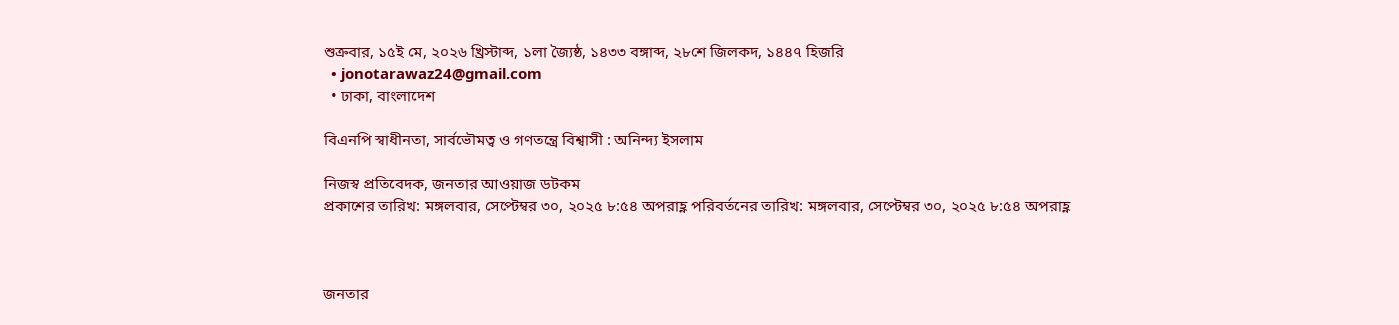শুক্রবার, ১৫ই মে, ২০২৬ খ্রিস্টাব্দ, ১লা জ্যৈষ্ঠ, ১৪৩৩ বঙ্গাব্দ, ২৮শে জিলকদ, ১৪৪৭ হিজরি
  • jonotarawaz24@gmail.com
  • ঢাকা, বাংলাদেশ

বিএনপি স্বাধীনতা, সার্বভৌমত্ব ও গণতন্ত্রে বিশ্বাসী : অনিন্দ্য ইসলাম

নিজস্ব প্রতিবেদক, জনতার আওয়াজ ডটকম
প্রকাশের তারিখ: মঙ্গলবার, সেপ্টেম্বর ৩০, ২০২৫ ৮:৫৪ অপরাহ্ণ পরিবর্তনের তারিখ: মঙ্গলবার, সেপ্টেম্বর ৩০, ২০২৫ ৮:৫৪ অপরাহ্ণ



জনতার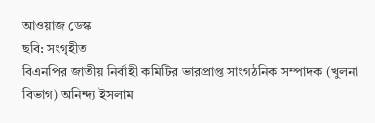আওয়াজ ডেস্ক
ছবি: সংগৃহীত
বিএনপির জাতীয় নির্বাহী কমিটির ভারপ্রাপ্ত সাংগঠনিক সম্পাদক (খুলনা বিভাগ) অনিন্দ্য ইসলাম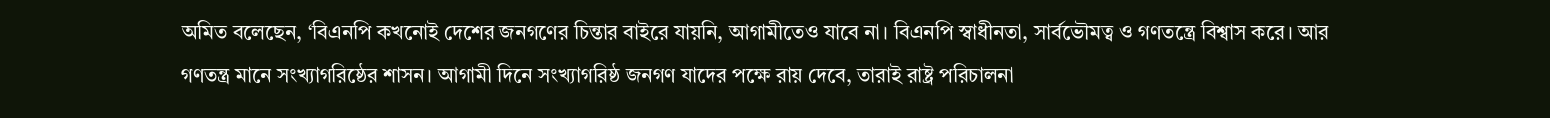অমিত বলেছেন, ‘বিএনপি কখনোই দেশের জনগণের চিন্তার বাইরে যায়নি, আগামীতেও যাবে না। বিএনপি স্বাধীনতা, সার্বভৌমত্ব ও গণতন্ত্রে বিশ্বাস করে। আর গণতন্ত্র মানে সংখ্যাগরিষ্ঠের শাসন। আগামী দিনে সংখ্যাগরিষ্ঠ জনগণ যাদের পক্ষে রায় দেবে, তারাই রাষ্ট্র পরিচালনা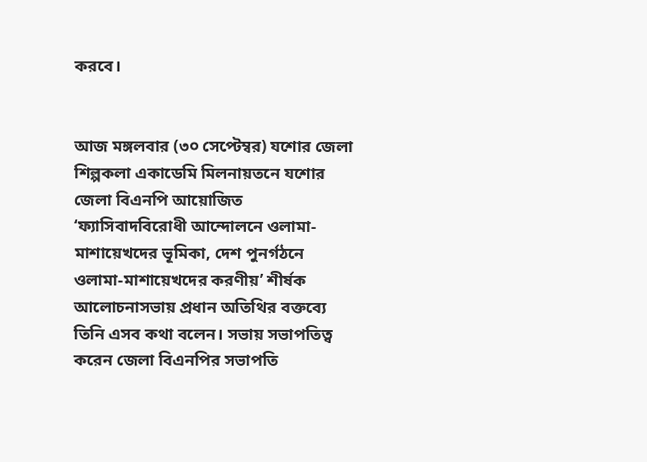করবে।


আজ মঙ্গলবার (৩০ সেপ্টেম্বর) যশোর জেলা শিল্পকলা একাডেমি মিলনায়তনে যশোর জেলা বিএনপি আয়োজিত ‘ফ্যাসিবাদবিরোধী আন্দোলনে ওলামা-মাশায়েখদের ভূমিকা, দেশ পুনর্গঠনে ওলামা-মাশায়েখদের করণীয়’ শীর্ষক আলোচনাসভায় প্রধান অতিথির বক্তব্যে তিনি এসব কথা বলেন। সভায় সভাপতিত্ব করেন জেলা বিএনপির সভাপতি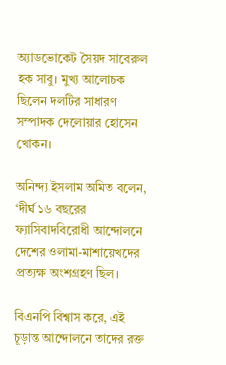অ্যাডভোকেট সৈয়দ সাবেরুল হক সাবু। মুখ্য আলোচক ছিলেন দলটির সাধারণ সম্পাদক দেলোয়ার হোসেন খোকন।

অনিন্দ্য ইসলাম অমিত বলেন, ‘দীর্ঘ ১৬ বছরের ফ্যাসিবাদবিরোধী আন্দোলনে দেশের ওলামা-মাশায়েখদের প্রত্যক্ষ অংশগ্রহণ ছিল।

বিএনপি বিশ্বাস করে, এই চূড়ান্ত আন্দোলনে তাদের রক্ত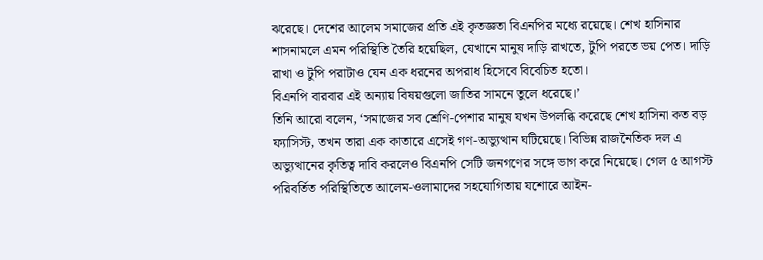ঝরেছে। দেশের আলেম সমাজের প্রতি এই কৃতজ্ঞতা বিএনপির মধ্যে রয়েছে। শেখ হাসিনার শাসনামলে এমন পরিস্থিতি তৈরি হয়েছিল, যেখানে মানুষ দাড়ি রাখতে, টুপি পরতে ভয় পেত। দাড়ি রাখা ও টুপি পরাটাও যেন এক ধরনের অপরাধ হিসেবে বিবেচিত হতো।
বিএনপি বারবার এই অন্যায় বিষয়গুলো জাতির সামনে তুলে ধরেছে।’
তিনি আরো বলেন, ‘সমাজের সব শ্রেণি-পেশার মানুষ যখন উপলব্ধি করেছে শেখ হাসিনা কত বড় ফ্যাসিস্ট, তখন তারা এক কাতারে এসেই গণ-অভ্যুত্থান ঘটিয়েছে। বিভিন্ন রাজনৈতিক দল এ অভ্যুত্থানের কৃতিত্ব দাবি করলেও বিএনপি সেটি জনগণের সঙ্গে ভাগ করে নিয়েছে। গেল ৫ আগস্ট পরিবর্তিত পরিস্থিতিতে আলেম-ওলামাদের সহযোগিতায় যশোরে আইন-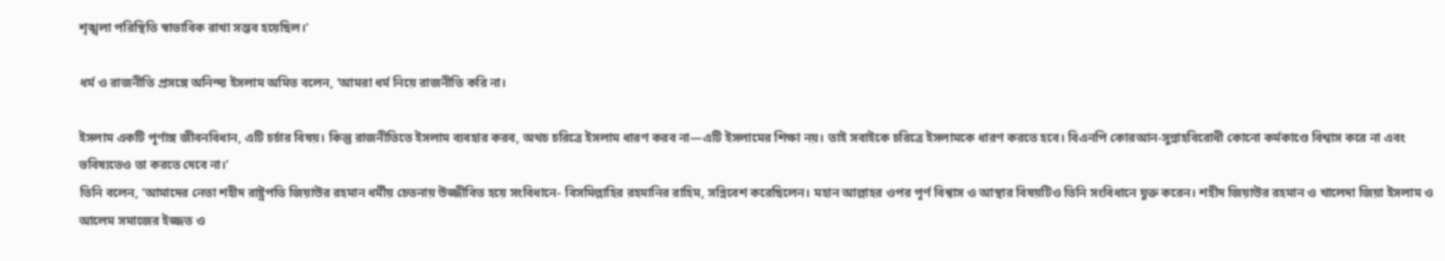শৃঙ্খলা পরিস্থিতি স্বাভাবিক রাখা সম্ভব হয়েছিল।’

ধর্ম ও রাজনীতি প্রসঙ্গে অনিন্দ্য ইসলাম অমিত বলেন, ‘আমরা ধর্ম নিয়ে রাজনীতি করি না।

ইসলাম একটি পূর্ণাঙ্গ জীবনবিধান, এটি চর্চার বিষয়। কিন্তু রাজনীতিতে ইসলাম ব্যবহার করব, অথচ চরিত্রে ইসলাম ধারণ করব না—এটি ইসলামের শিক্ষা নয়। তাই সবাইকে চরিত্রে ইসলামকে ধারণ করতে হবে। বিএনপি কোরআন-সুন্নাহবিরোধী কোনো কর্মকাণ্ডে বিশ্বাস করে না এবং ভবিষ্যতেও তা করতে দেবে না।’
তিনি বলেন, ‘আমাদের নেতা শহীদ রাষ্ট্রপতি জিয়াউর রহমান ধর্মীয় চেতনায় উজ্জীবিত হয়ে সংবিধানে- বিসমিল্লাহির রহমানির রাহিম, সন্নিবেশ করেছিলেন। মহান আল্লাহর ওপর পূর্ণ বিশ্বাস ও আস্থার বিষয়টিও তিনি সংবিধানে যুক্ত করেন। শহীদ জিয়াউর রহমান ও খালেদা জিয়া ইসলাম ও আলেম সমাজের ইজ্জত ও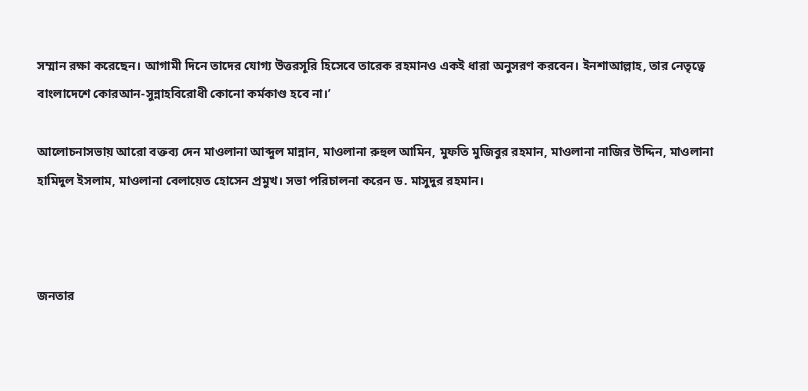সম্মান রক্ষা করেছেন। আগামী দিনে তাদের যোগ্য উত্তরসূরি হিসেবে তারেক রহমানও একই ধারা অনুসরণ করবেন। ইনশাআল্লাহ, তার নেতৃত্বে বাংলাদেশে কোরআন-সুন্নাহবিরোধী কোনো কর্মকাণ্ড হবে না।’

আলোচনাসভায় আরো বক্তব্য দেন মাওলানা আব্দুল মান্নান, মাওলানা রুহুল আমিন, মুফতি মুজিবুর রহমান, মাওলানা নাজির উদ্দিন, মাওলানা হামিদুল ইসলাম, মাওলানা বেলায়েত হোসেন প্রমুখ। সভা পরিচালনা করেন ড. মাসুদুর রহমান।



জনতার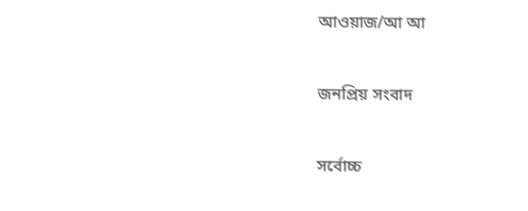আওয়াজ/আ আ



জনপ্রিয় সংবাদ



সর্বোচ্চ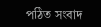পঠিত সংবাদ